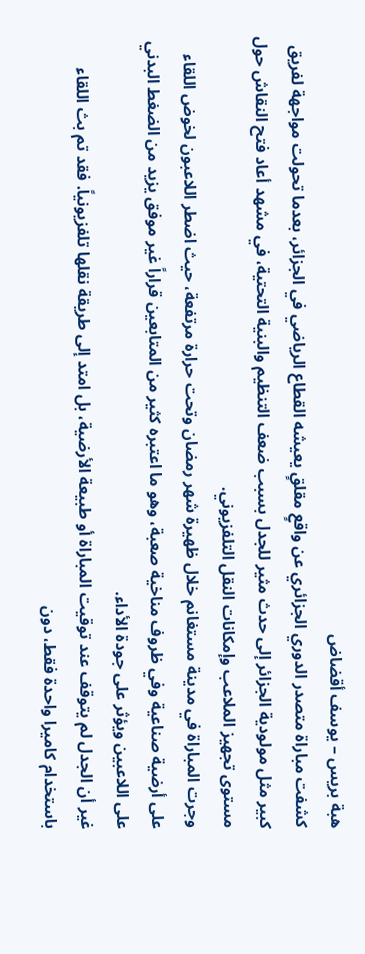هبة بريس – يوسف أقضاض
كشفت مباراة متصدر الدوري الجزائري عن واقعٍ مقلقٍ يعيشه القطاع الرياضي في الجزائر، بعدما تحولت مواجهة لفريق كبير مثل مولودية الجزائر إلى حدث مثير للجدل بسبب ضعف التنظيم والبنية التحتية، في مشهد أعاد فتح النقاش حول مستوى تجهيز الملاعب وإمكانات النقل التلفزيوني.
وجرت المباراة في مدينة مستغانم خلال ظهيرة شهر رمضان وتحت حرارة مرتفعة، حيث اضطر اللاعبون لخوض اللقاء على أرضية صناعية وفي ظروف مناخية صعبة، وهو ما اعتبره كثير من المتابعين قراراً غير موفق يزيد من الضغط البدني على اللاعبين ويؤثر على جودة الأداء.
غير أن الجدل لم يتوقف عند توقيت المباراة أو طبيعة الأرضية، بل امتد إلى طريقة نقلها تلفزيونياً. فقد تم بث اللقاء باستخدام كاميرا واحدة فقط، دون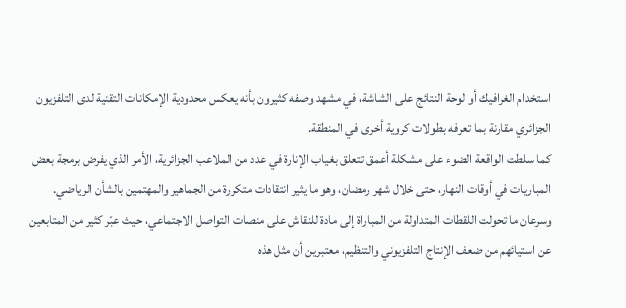استخدام الغرافيك أو لوحة النتائج على الشاشة، في مشهد وصفه كثيرون بأنه يعكس محدودية الإمكانات التقنية لدى التلفزيون الجزائري مقارنة بما تعرفه بطولات كروية أخرى في المنطقة.
كما سلطت الواقعة الضوء على مشكلة أعمق تتعلق بغياب الإنارة في عدد من الملاعب الجزائرية، الأمر الذي يفرض برمجة بعض المباريات في أوقات النهار، حتى خلال شهر رمضان، وهو ما يثير انتقادات متكررة من الجماهير والمهتمين بالشأن الرياضي.
وسرعان ما تحولت اللقطات المتداولة من المباراة إلى مادة للنقاش على منصات التواصل الاجتماعي، حيث عبّر كثير من المتابعين عن استيائهم من ضعف الإنتاج التلفزيوني والتنظيم، معتبرين أن مثل هذه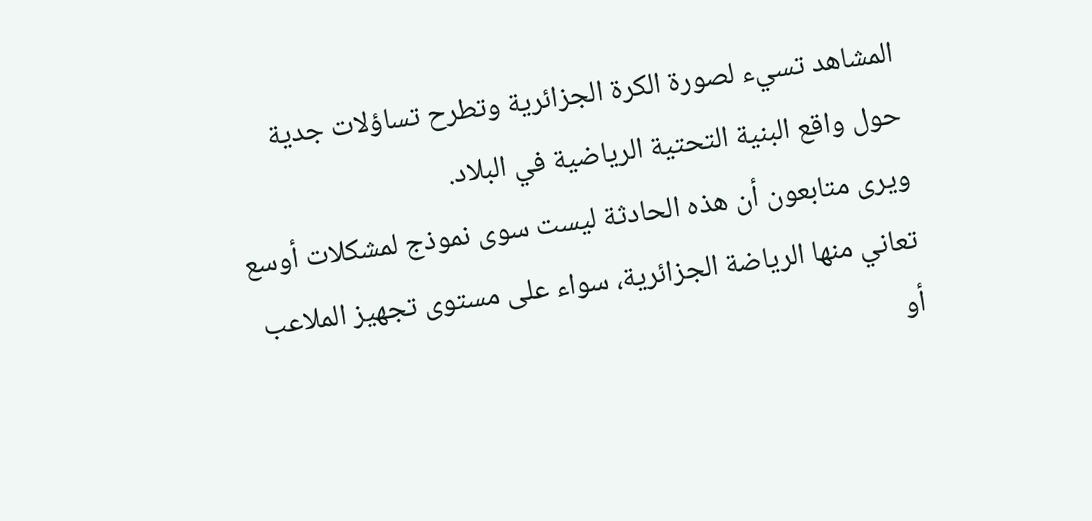المشاهد تسيء لصورة الكرة الجزائرية وتطرح تساؤلات جدية حول واقع البنية التحتية الرياضية في البلاد.
ويرى متابعون أن هذه الحادثة ليست سوى نموذج لمشكلات أوسع تعاني منها الرياضة الجزائرية، سواء على مستوى تجهيز الملاعب أو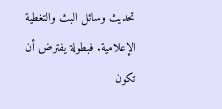تحديث وسائل البث والتغطية الإعلامية. فبطولة يفترض أن تكون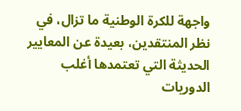واجهة للكرة الوطنية ما تزال، في نظر المنتقدين، بعيدة عن المعايير الحديثة التي تعتمدها أغلب الدوريات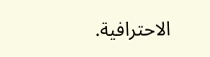الاحترافية.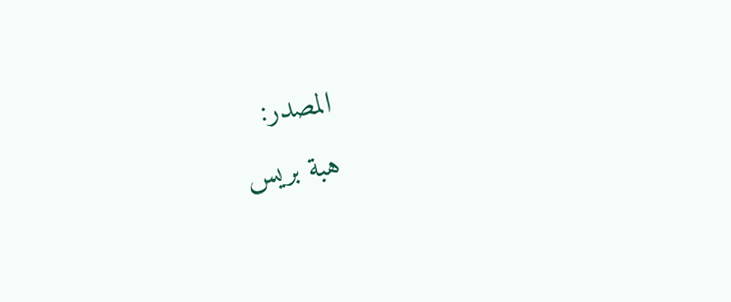المصدر:
هبة بريس